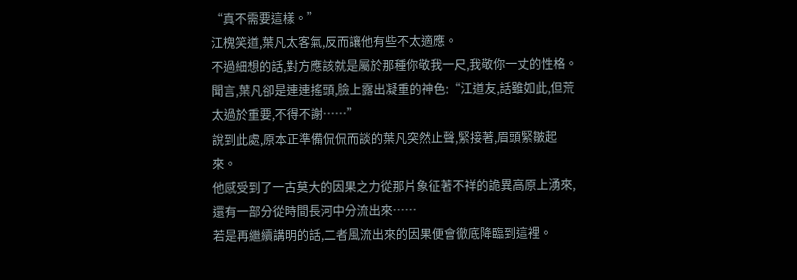“真不需要這樣。”
江槐笑道,葉凡太客氣,反而讓他有些不太適應。
不過細想的話,對方應該就是屬於那種你敬我一尺,我敬你一丈的性格。
聞言,葉凡卻是連連搖頭,臉上露出凝重的神色:“江道友,話雖如此,但荒太過於重要,不得不謝……”
說到此處,原本正準備侃侃而談的葉凡突然止聲,緊接著,眉頭緊皺起來。
他感受到了一古莫大的因果之力從那片象征著不祥的詭異高原上湧來,還有一部分從時間長河中分流出來……
若是再繼續講明的話,二者風流出來的因果便會徹底降臨到這裡。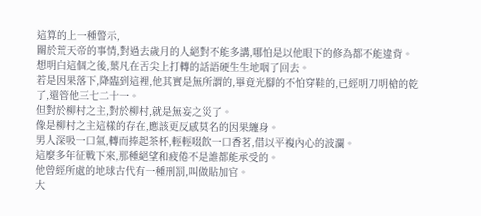這算的上一種警示,
關於荒天帝的事情,對過去歲月的人絕對不能多講,哪怕是以他眼下的修為都不能違背。
想明白這個之後,葉凡在舌尖上打轉的話語硬生生地咽了回去。
若是因果落下,降臨到這裡,他其實是無所謂的,畢竟光腳的不怕穿鞋的,已經明刀明槍的乾了,還管他三七二十一。
但對於柳村之主,對於柳村,就是無妄之災了。
像是柳村之主這樣的存在,應該更反感莫名的因果纏身。
男人深吸一口氣,轉而捧起茶杯,輕輕啜飲一口香茗,借以平複內心的波瀾。
這麼多年征戰下來,那種絕望和疲倦不是誰都能承受的。
他曾經所處的地球古代有一種刑罰,叫做貼加官。
大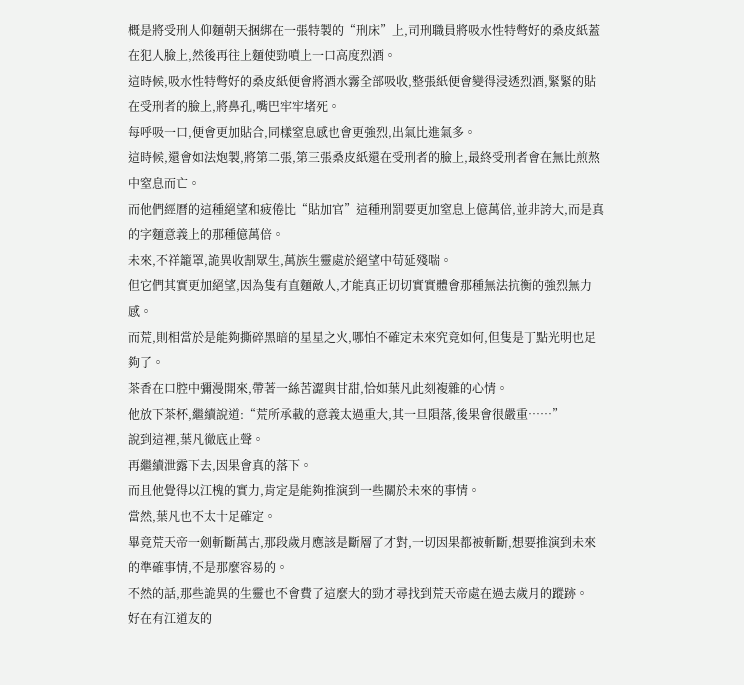概是將受刑人仰麵朝天捆綁在一張特製的“刑床”上,司刑職員將吸水性特彆好的桑皮紙蓋在犯人臉上,然後再往上麵使勁噴上一口高度烈酒。
這時候,吸水性特彆好的桑皮紙便會將酒水霧全部吸收,整張紙便會變得浸透烈酒,緊緊的貼在受刑者的臉上,將鼻孔,嘴巴牢牢堵死。
每呼吸一口,便會更加貼合,同樣窒息感也會更強烈,出氣比進氣多。
這時候,還會如法炮製,將第二張,第三張桑皮紙還在受刑者的臉上,最終受刑者會在無比煎熬中窒息而亡。
而他們經曆的這種絕望和疲倦比“貼加官”這種刑罰要更加窒息上億萬倍,並非誇大,而是真的字麵意義上的那種億萬倍。
未來,不祥籠罩,詭異收割眾生,萬族生靈處於絕望中苟延殘喘。
但它們其實更加絕望,因為隻有直麵敵人,才能真正切切實實體會那種無法抗衡的強烈無力感。
而荒,則相當於是能夠撕碎黑暗的星星之火,哪怕不確定未來究竟如何,但隻是丁點光明也足夠了。
茶香在口腔中彌漫開來,帶著一絲苦澀與甘甜,恰如葉凡此刻複雜的心情。
他放下茶杯,繼續說道:“荒所承載的意義太過重大,其一旦隕落,後果會很嚴重……”
說到這裡,葉凡徹底止聲。
再繼續泄露下去,因果會真的落下。
而且他覺得以江槐的實力,肯定是能夠推演到一些關於未來的事情。
當然,葉凡也不太十足確定。
畢竟荒天帝一劍斬斷萬古,那段歲月應該是斷層了才對,一切因果都被斬斷,想要推演到未來的準確事情,不是那麼容易的。
不然的話,那些詭異的生靈也不會費了這麼大的勁才尋找到荒天帝處在過去歲月的蹤跡。
好在有江道友的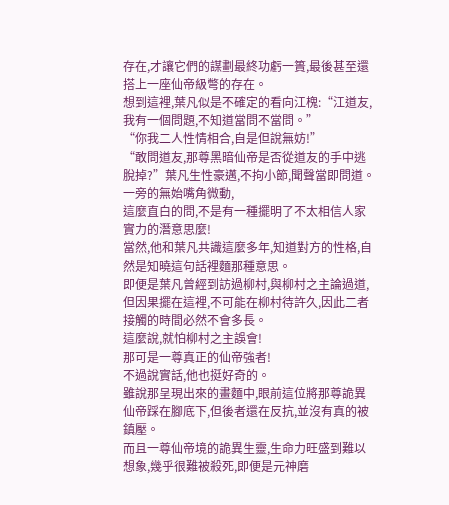存在,才讓它們的謀劃最終功虧一簣,最後甚至還搭上一座仙帝級彆的存在。
想到這裡,葉凡似是不確定的看向江槐:“江道友,我有一個問題,不知道當問不當問。”
“你我二人性情相合,自是但說無妨!”
“敢問道友,那尊黑暗仙帝是否從道友的手中逃脫掉?”葉凡生性豪邁,不拘小節,聞聲當即問道。
一旁的無始嘴角微動,
這麼直白的問,不是有一種擺明了不太相信人家實力的潛意思麼!
當然,他和葉凡共識這麼多年,知道對方的性格,自然是知曉這句話裡麵那種意思。
即便是葉凡曾經到訪過柳村,與柳村之主論過道,但因果擺在這裡,不可能在柳村待許久,因此二者接觸的時間必然不會多長。
這麼說,就怕柳村之主誤會!
那可是一尊真正的仙帝強者!
不過說實話,他也挺好奇的。
雖說那呈現出來的畫麵中,眼前這位將那尊詭異仙帝踩在腳底下,但後者還在反抗,並沒有真的被鎮壓。
而且一尊仙帝境的詭異生靈,生命力旺盛到難以想象,幾乎很難被殺死,即便是元神磨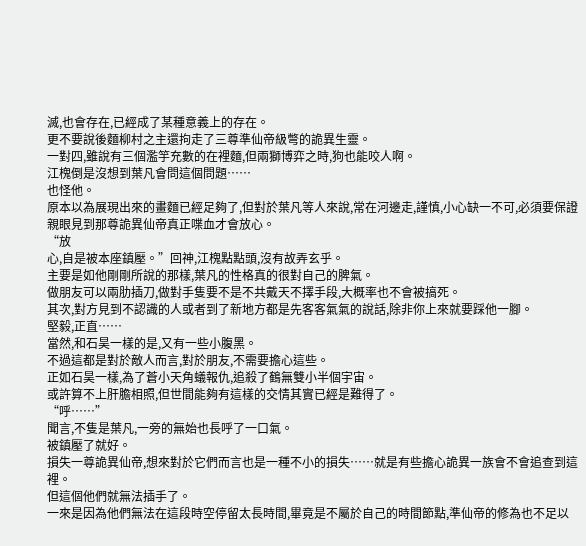滅,也會存在,已經成了某種意義上的存在。
更不要說後麵柳村之主還拘走了三尊準仙帝級彆的詭異生靈。
一對四,雖說有三個濫竽充數的在裡麵,但兩獅博弈之時,狗也能咬人啊。
江槐倒是沒想到葉凡會問這個問題……
也怪他。
原本以為展現出來的畫麵已經足夠了,但對於葉凡等人來說,常在河邊走,謹慎,小心缺一不可,必須要保證親眼見到那尊詭異仙帝真正喋血才會放心。
“放
心,自是被本座鎮壓。”回神,江槐點點頭,沒有故弄玄乎。
主要是如他剛剛所說的那樣,葉凡的性格真的很對自己的脾氣。
做朋友可以兩肋插刀,做對手隻要不是不共戴天不擇手段,大概率也不會被搞死。
其次,對方見到不認識的人或者到了新地方都是先客客氣氣的說話,除非你上來就要踩他一腳。
堅毅,正直……
當然,和石昊一樣的是,又有一些小腹黑。
不過這都是對於敵人而言,對於朋友,不需要擔心這些。
正如石昊一樣,為了蒼小天角蟻報仇,追殺了鶴無雙小半個宇宙。
或許算不上肝膽相照,但世間能夠有這樣的交情其實已經是難得了。
“呼……”
聞言,不隻是葉凡,一旁的無始也長呼了一口氣。
被鎮壓了就好。
損失一尊詭異仙帝,想來對於它們而言也是一種不小的損失……就是有些擔心詭異一族會不會追查到這裡。
但這個他們就無法插手了。
一來是因為他們無法在這段時空停留太長時間,畢竟是不屬於自己的時間節點,準仙帝的修為也不足以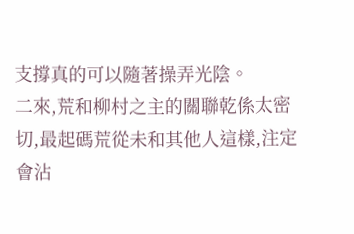支撐真的可以隨著操弄光陰。
二來,荒和柳村之主的關聯乾係太密切,最起碼荒從未和其他人這樣,注定會沾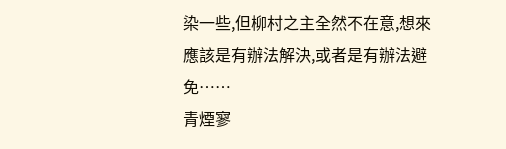染一些,但柳村之主全然不在意,想來應該是有辦法解決,或者是有辦法避免……
青煙寥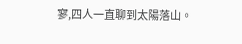寥,四人一直聊到太陽落山。